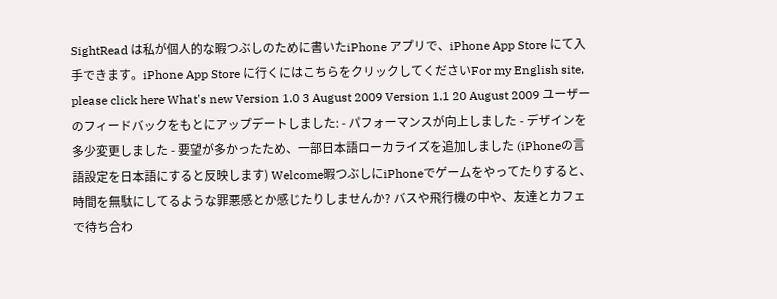SightRead は私が個人的な暇つぶしのために書いたiPhone アプリで、iPhone App Store にて入手できます。iPhone App Store に行くにはこちらをクリックしてくださいFor my English site, please click here What's new Version 1.0 3 August 2009 Version 1.1 20 August 2009 ユーザーのフィードバックをもとにアップデートしました: - パフォーマンスが向上しました - デザインを多少変更しました - 要望が多かったため、一部日本語ローカライズを追加しました (iPhoneの言語設定を日本語にすると反映します) Welcome暇つぶしにiPhoneでゲームをやってたりすると、時間を無駄にしてるような罪悪感とか感じたりしませんか? バスや飛行機の中や、友達とカフェで待ち合わ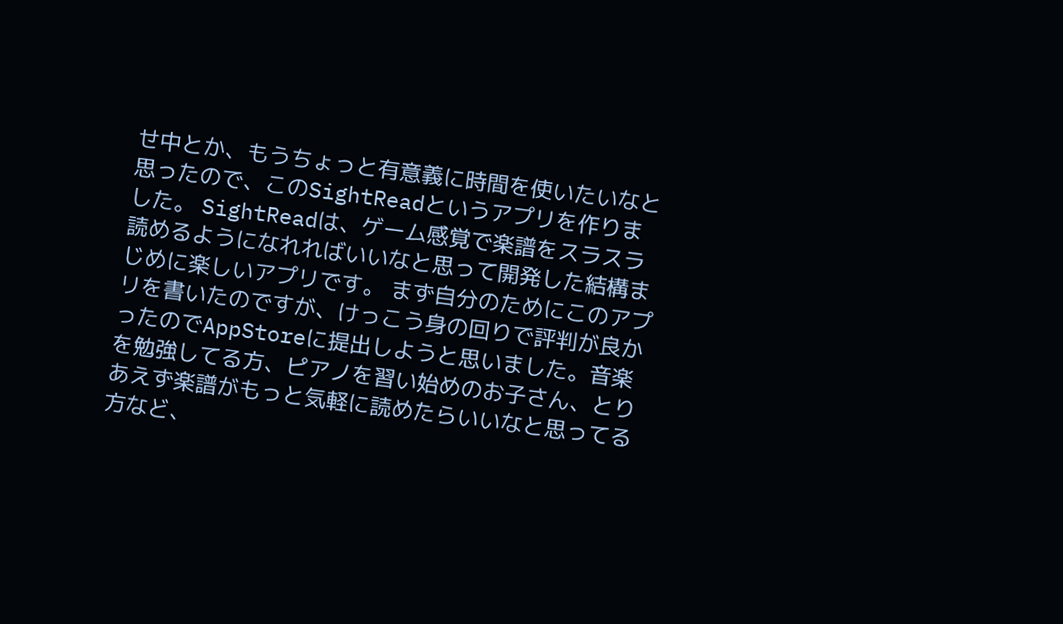せ中とか、もうちょっと有意義に時間を使いたいなと思ったので、このSightReadというアプリを作りました。 SightReadは、ゲーム感覚で楽譜をスラスラ読めるようになれればいいなと思って開発した結構まじめに楽しいアプリです。 まず自分のためにこのアプリを書いたのですが、けっこう身の回りで評判が良かったのでAppStoreに提出しようと思いました。音楽を勉強してる方、ピアノを習い始めのお子さん、とりあえず楽譜がもっと気軽に読めたらいいなと思ってる方など、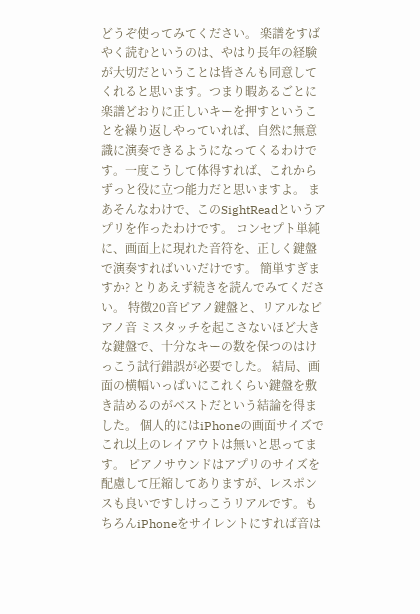どうぞ使ってみてください。 楽譜をすばやく読むというのは、やはり長年の経験が大切だということは皆さんも同意してくれると思います。つまり暇あるごとに楽譜どおりに正しいキーを押すということを繰り返しやっていれば、自然に無意識に演奏できるようになってくるわけです。一度こうして体得すれば、これからずっと役に立つ能力だと思いますよ。 まあそんなわけで、このSightReadというアプリを作ったわけです。 コンセプト単純に、画面上に現れた音符を、正しく鍵盤で演奏すればいいだけです。 簡単すぎますか? とりあえず続きを読んでみてください。 特徴20音ピアノ鍵盤と、リアルなピアノ音 ミスタッチを起こさないほど大きな鍵盤で、十分なキーの数を保つのはけっこう試行錯誤が必要でした。 結局、画面の横幅いっぱいにこれくらい鍵盤を敷き詰めるのがベストだという結論を得ました。 個人的にはiPhoneの画面サイズでこれ以上のレイアウトは無いと思ってます。 ピアノサウンドはアプリのサイズを配慮して圧縮してありますが、レスポンスも良いですしけっこうリアルです。もちろんiPhoneをサイレントにすれば音は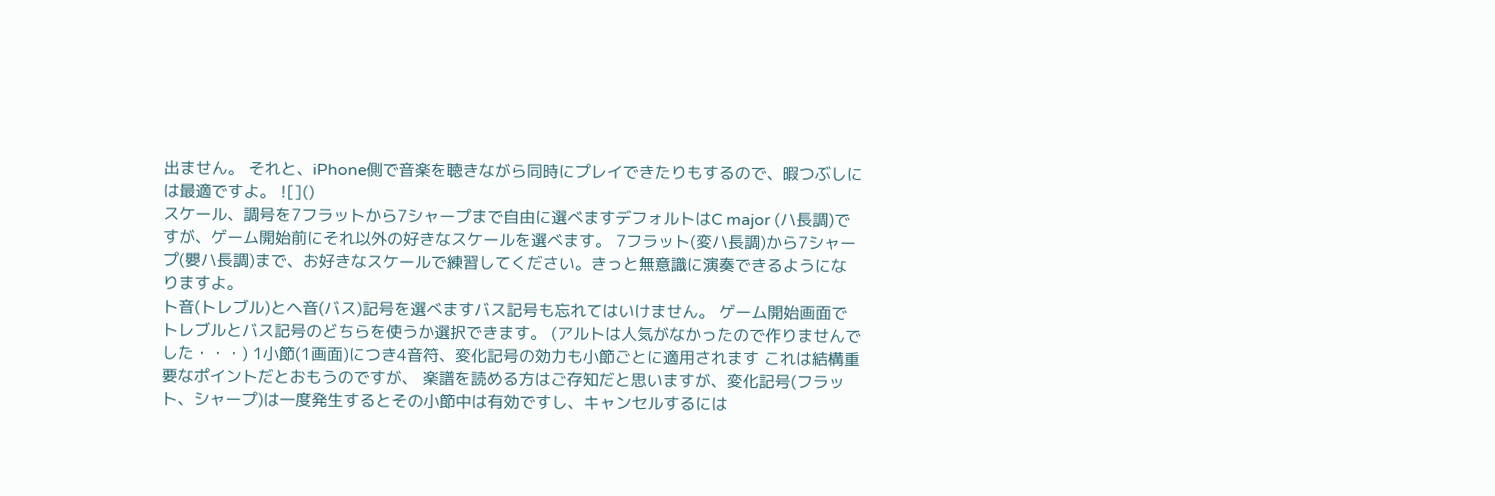出ません。 それと、iPhone側で音楽を聴きながら同時にプレイできたりもするので、暇つぶしには最適ですよ。 ![]()
スケール、調号を7フラットから7シャープまで自由に選べますデフォルトはC major (ハ長調)ですが、ゲーム開始前にそれ以外の好きなスケールを選べます。 7フラット(変ハ長調)から7シャープ(嬰ハ長調)まで、お好きなスケールで練習してください。きっと無意識に演奏できるようになりますよ。
ト音(トレブル)とヘ音(バス)記号を選べますバス記号も忘れてはいけません。 ゲーム開始画面でトレブルとバス記号のどちらを使うか選択できます。 (アルトは人気がなかったので作りませんでした・・・) 1小節(1画面)につき4音符、変化記号の効力も小節ごとに適用されます これは結構重要なポイントだとおもうのですが、 楽譜を読める方はご存知だと思いますが、変化記号(フラット、シャープ)は一度発生するとその小節中は有効ですし、キャンセルするには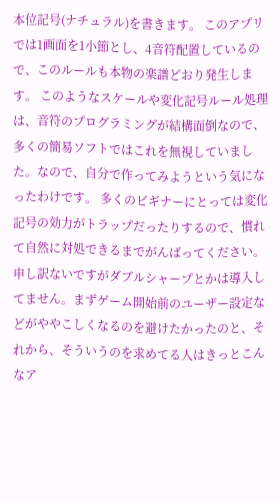本位記号(ナチュラル)を書きます。 このアプリでは1画面を1小節とし、4音符配置しているので、このルールも本物の楽譜どおり発生します。 このようなスケールや変化記号ルール処理は、音符のプログラミングが結構面倒なので、多くの簡易ソフトではこれを無視していました。なので、自分で作ってみようという気になったわけです。 多くのビギナーにとっては変化記号の効力がトラップだったりするので、慣れて自然に対処できるまでがんばってください。 申し訳ないですがダブルシャープとかは導入してません。まずゲーム開始前のユーザー設定などがややこしくなるのを避けたかったのと、それから、そういうのを求めてる人はきっとこんなア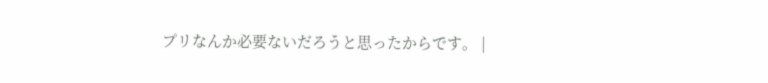プリなんか必要ないだろうと思ったからです。 |